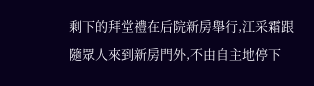剩下的拜堂禮在后院新房舉行,江采霜跟隨眾人來到新房門外,不由自主地停下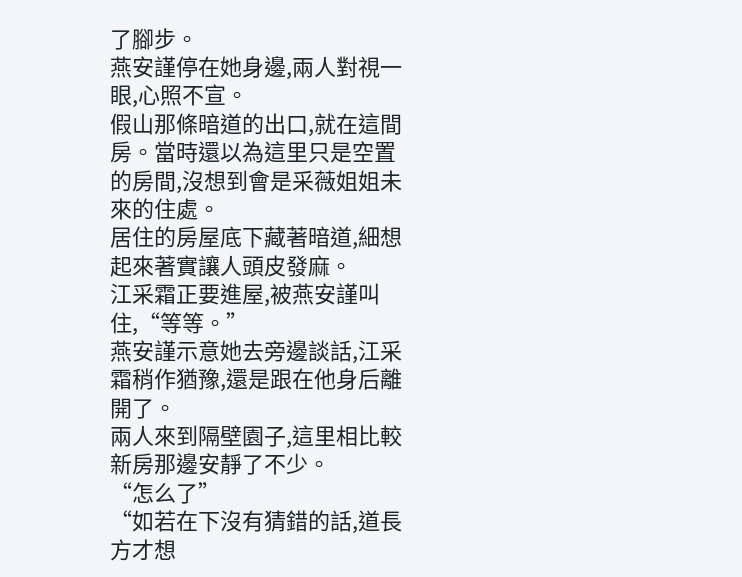了腳步。
燕安謹停在她身邊,兩人對視一眼,心照不宣。
假山那條暗道的出口,就在這間房。當時還以為這里只是空置的房間,沒想到會是采薇姐姐未來的住處。
居住的房屋底下藏著暗道,細想起來著實讓人頭皮發麻。
江采霜正要進屋,被燕安謹叫住,“等等。”
燕安謹示意她去旁邊談話,江采霜稍作猶豫,還是跟在他身后離開了。
兩人來到隔壁園子,這里相比較新房那邊安靜了不少。
“怎么了”
“如若在下沒有猜錯的話,道長方才想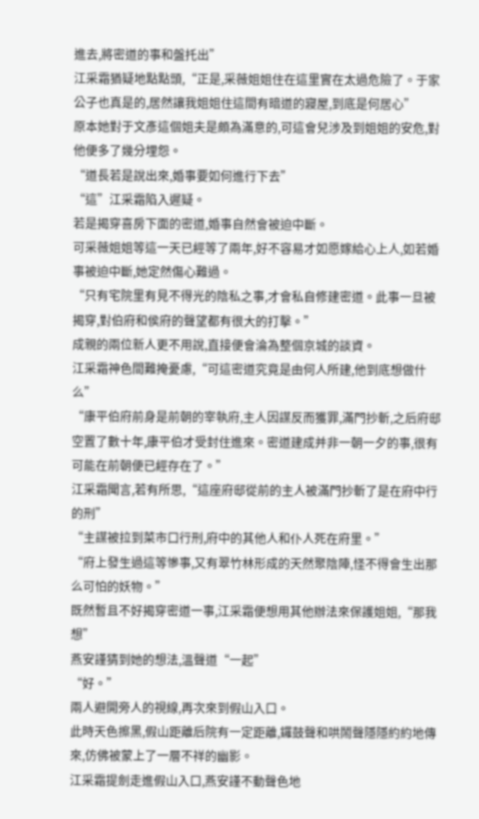進去,將密道的事和盤托出”
江采霜猶疑地點點頭,“正是,采薇姐姐住在這里實在太過危險了。于家公子也真是的,居然讓我姐姐住這間有暗道的寢屋,到底是何居心”
原本她對于文彥這個姐夫是頗為滿意的,可這會兒涉及到姐姐的安危,對他便多了幾分埋怨。
“道長若是說出來,婚事要如何進行下去”
“這”江采霜陷入遲疑。
若是揭穿喜房下面的密道,婚事自然會被迫中斷。
可采薇姐姐等這一天已經等了兩年,好不容易才如愿嫁給心上人,如若婚事被迫中斷,她定然傷心難過。
“只有宅院里有見不得光的陰私之事,才會私自修建密道。此事一旦被揭穿,對伯府和侯府的聲望都有很大的打擊。”
成親的兩位新人更不用說,直接便會淪為整個京城的談資。
江采霜神色間難掩憂慮,“可這密道究竟是由何人所建,他到底想做什么”
“康平伯府前身是前朝的宰執府,主人因謀反而獲罪,滿門抄斬,之后府邸空置了數十年,康平伯才受封住進來。密道建成并非一朝一夕的事,很有可能在前朝便已經存在了。”
江采霜聞言,若有所思,“這座府邸從前的主人被滿門抄斬了是在府中行的刑”
“主謀被拉到菜市口行刑,府中的其他人和仆人死在府里。”
“府上發生過這等慘事,又有翠竹林形成的天然聚陰陣,怪不得會生出那么可怕的妖物。”
既然暫且不好揭穿密道一事,江采霜便想用其他辦法來保護姐姐,“那我想”
燕安謹猜到她的想法,溫聲道“一起”
“好。”
兩人避開旁人的視線,再次來到假山入口。
此時天色擦黑,假山距離后院有一定距離,鑼鼓聲和哄鬧聲隱隱約約地傳來,仿佛被蒙上了一層不祥的幽影。
江采霜提劍走進假山入口,燕安謹不動聲色地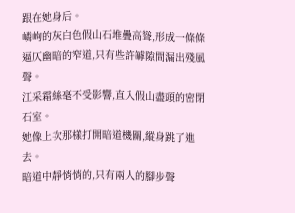跟在她身后。
嶙峋的灰白色假山石堆疊高聳,形成一條條逼仄幽暗的窄道,只有些許罅隙間漏出殘風聲。
江采霜絲毫不受影響,直入假山盡頭的密閉石室。
她像上次那樣打開暗道機關,縱身跳了進去。
暗道中靜悄悄的,只有兩人的腳步聲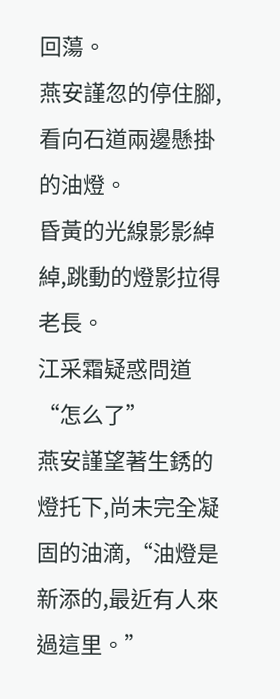回蕩。
燕安謹忽的停住腳,看向石道兩邊懸掛的油燈。
昏黃的光線影影綽綽,跳動的燈影拉得老長。
江采霜疑惑問道“怎么了”
燕安謹望著生銹的燈托下,尚未完全凝固的油滴,“油燈是新添的,最近有人來過這里。”